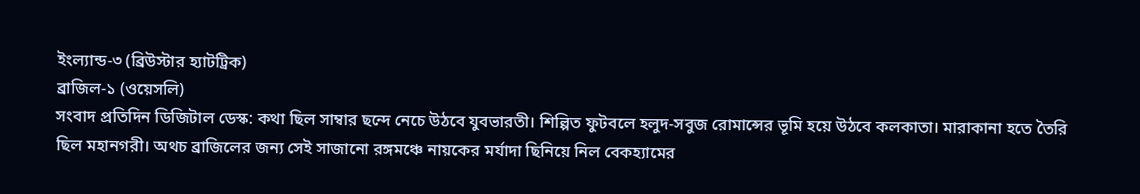ইংল্যান্ড-৩ (ব্রিউস্টার হ্যাটট্রিক)
ব্রাজিল-১ (ওয়েসলি)
সংবাদ প্রতিদিন ডিজিটাল ডেস্ক: কথা ছিল সাম্বার ছন্দে নেচে উঠবে যুবভারতী। শিল্পিত ফুটবলে হলুদ-সবুজ রোমান্সের ভূমি হয়ে উঠবে কলকাতা। মারাকানা হতে তৈরি ছিল মহানগরী। অথচ ব্রাজিলের জন্য সেই সাজানো রঙ্গমঞ্চে নায়কের মর্যাদা ছিনিয়ে নিল বেকহ্যামের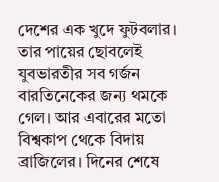দেশের এক খুদে ফুটবলার। তার পায়ের ছোবলেই যুবভারতীর সব গর্জন বারতিনেকের জন্য থমকে গেল। আর এবারের মতো বিশ্বকাপ থেকে বিদায় ব্রাজিলের। দিনের শেষে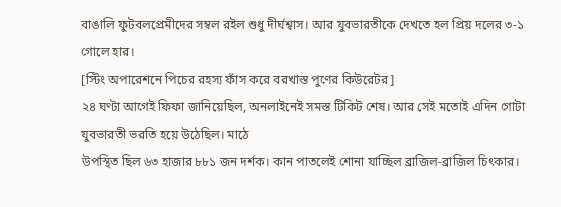বাঙালি ফুটবলপ্রেমীদের সম্বল রইল শুধু দীর্ঘশ্বাস। আর যুবভারতীকে দেখতে হল প্রিয় দলের ৩-১ গোলে হার।
[স্টিং অপারেশনে পিচের রহস্য ফাঁস করে বরখাস্ত পুণের কিউরেটর]
২৪ ঘণ্টা আগেই ফিফা জানিয়েছিল, অনলাইনেই সমস্ত টিকিট শেষ। আর সেই মতোই এদিন গোটা যুবভারতী ভরতি হয়ে উঠেছিল। মাঠে
উপস্থিত ছিল ৬৩ হাজার ৮৮১ জন দর্শক। কান পাতলেই শোনা যাচ্ছিল ব্রাজিল-ব্রাজিল চিৎকার।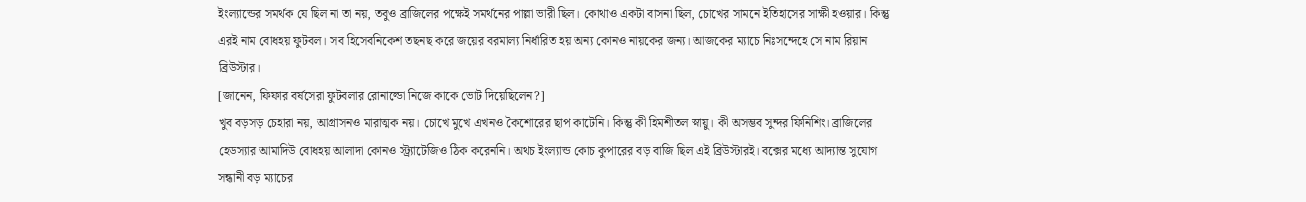ইংল্যান্ডের সমর্থক যে ছিল না তা নয়, তবুও ব্রাজিলের পক্ষেই সমর্থনের পাল্লা ভারী ছিল। কোথাও একটা বাসনা ছিল, চোখের সামনে ইতিহাসের সাক্ষী হওয়ার। কিন্তু এরই নাম বোধহয় ফুটবল। সব হিসেবনিকেশ তছনছ করে জয়ের বরমাল্য নির্ধারিত হয় অন্য কোনও নায়কের জন্য। আজকের ম্যাচে নিঃসন্দেহে সে নাম রিয়ান ব্রিউস্টার।
[জানেন, ফিফার বর্ষসেরা ফুটবলার রোনাল্ডো নিজে কাকে ভোট দিয়েছিলেন?]
খুব বড়সড় চেহারা নয়, আগ্রাসনও মারাত্মক নয়। চোখে মুখে এখনও কৈশোরের ছাপ কাটেনি। কিন্তু কী হিমশীতল স্নায়ু। কী অসম্ভব সুন্দর ফিনিশিং। ব্রাজিলের হেডস্যার আমাদিউ বোধহয় আলাদা কোনও স্ট্র্যাটেজিও ঠিক করেননি। অথচ ইংল্যান্ড কোচ কুপারের বড় বাজি ছিল এই ব্রিউস্টারই। বক্সের মধ্যে আদ্যান্ত সুযোগ সন্ধানী বড় ম্যাচের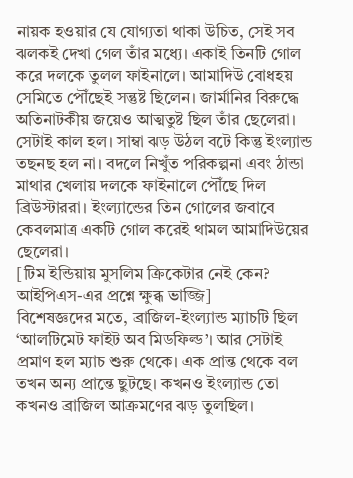নায়ক হওয়ার যে যোগ্যতা থাকা উচিত, সেই সব ঝলকই দেখা গেল তাঁর মধ্যে। একাই তিনটি গোল করে দলকে তুলল ফাইনালে। আমাদিউ বোধহয় সেমিতে পৌঁছেই সন্তুষ্ট ছিলেন। জার্মানির বিরুদ্ধে অতিনাটকীয় জয়েও আত্মতুষ্ট ছিল তাঁর ছেলেরা। সেটাই কাল হল। সাম্বা ঝড় উঠল বটে কিন্তু ইংল্যান্ড তছনছ হল না। বদলে নিখুঁত পরিকল্পনা এবং ঠান্ডা মাথার খেলায় দলকে ফাইনালে পৌঁছে দিল ব্রিউস্টাররা। ইংল্যান্ডের তিন গোলের জবাবে কেবলমাত্র একটি গোল করেই থামল আমাদিউয়ের ছেলেরা।
[টিম ইন্ডিয়ায় মুসলিম ক্রিকেটার নেই কেন? আইপিএস-এর প্রশ্নে ক্ষুব্ধ ভাজ্জি]
বিশেষজ্ঞদের মতে, ব্রাজিল-ইংল্যান্ড ম্যাচটি ছিল ‘আলটিমেট ফাইট অব মিডফিল্ড’। আর সেটাই প্রমাণ হল ম্যাচ শুরু থেকে। এক প্রান্ত থেকে বল তখন অন্য প্রান্তে ছুটছে। কখনও ইংল্যান্ড তো কখনও ব্রাজিল আক্রমণের ঝড় তুলছিল।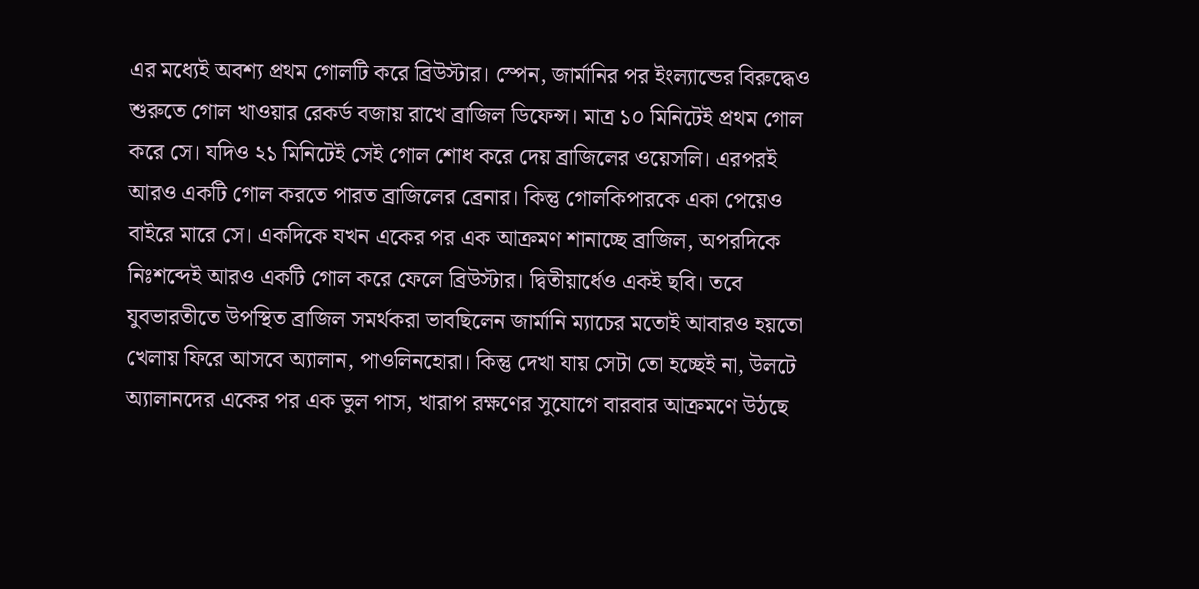এর মধ্যেই অবশ্য প্রথম গোলটি করে ব্রিউস্টার। স্পেন, জার্মানির পর ইংল্যান্ডের বিরুদ্ধেও শুরুতে গোল খাওয়ার রেকর্ড বজায় রাখে ব্রাজিল ডিফেন্স। মাত্র ১০ মিনিটেই প্রথম গোল করে সে। যদিও ২১ মিনিটেই সেই গোল শোধ করে দেয় ব্রাজিলের ওয়েসলি। এরপরই আরও একটি গোল করতে পারত ব্রাজিলের ব্রেনার। কিন্তু গোলকিপারকে একা পেয়েও বাইরে মারে সে। একদিকে যখন একের পর এক আক্রমণ শানাচ্ছে ব্রাজিল, অপরদিকে নিঃশব্দেই আরও একটি গোল করে ফেলে ব্রিউস্টার। দ্বিতীয়ার্ধেও একই ছবি। তবে যুবভারতীতে উপস্থিত ব্রাজিল সমর্থকরা ভাবছিলেন জার্মানি ম্যাচের মতোই আবারও হয়তো খেলায় ফিরে আসবে অ্যালান, পাওলিনহোরা। কিন্তু দেখা যায় সেটা তো হচ্ছেই না, উলটে অ্যালানদের একের পর এক ভুল পাস, খারাপ রক্ষণের সুযোগে বারবার আক্রমণে উঠছে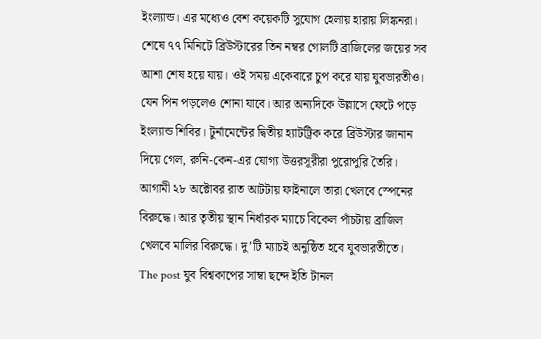ইংল্যান্ড। এর মধ্যেও বেশ কয়েকটি সুযোগ হেলায় হারায় লিঙ্কনরা। শেষে ৭৭ মিনিটে ব্রিউস্টারের তিন নম্বর গোলটি ব্রাজিলের জয়ের সব আশা শেষ হয়ে যায়। ওই সময় একেবারে চুপ করে যায় যুবভারতীও। যেন পিন পড়লেও শোনা যাবে। আর অন্যদিকে উল্লাসে ফেটে পড়ে ইংল্যান্ড শিবির। টুর্নামেন্টের দ্বিতীয় হ্যাটট্রিক করে ব্রিউস্টার জানান দিয়ে গেল, রুনি-কেন-এর যোগ্য উত্তরসূরীরা পুরোপুরি তৈরি। আগামী ২৮ অক্টোবর রাত আটটায় ফাইনালে তারা খেলবে স্পেনের বিরুদ্ধে। আর তৃতীয় স্থান নির্ধারক ম্যাচে বিকেল পাঁচটায় ব্রাজিল খেলবে মালির বিরুদ্ধে। দু’টি ম্যাচই অনুষ্ঠিত হবে যুবভারতীতে।
The post যুব বিশ্বকাপের সাম্বা ছন্দে ইতি টানল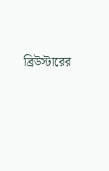ব্রিউস্টারের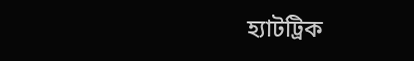হ্যাটট্রিক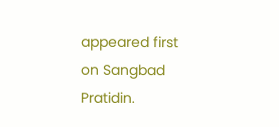appeared first on Sangbad Pratidin.